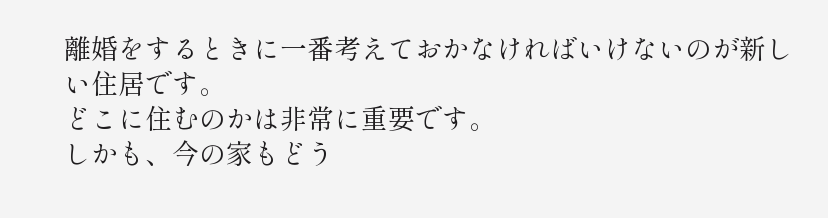離婚をするときに一番考えておかなければいけないのが新しい住居です。
どこに住むのかは非常に重要です。
しかも、今の家もどう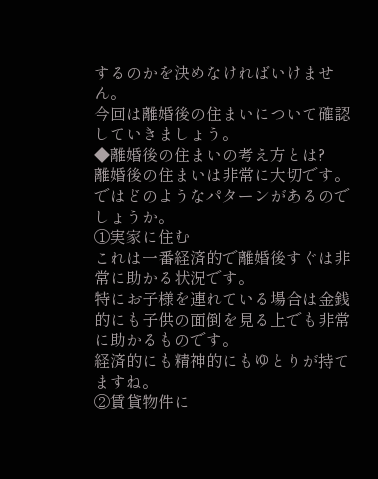するのかを決めなければいけません。
今回は離婚後の住まいについて確認していきましょう。
◆離婚後の住まいの考え方とは?
離婚後の住まいは非常に大切です。
ではどのようなパターンがあるのでしょうか。
①実家に住む
これは一番経済的で離婚後すぐは非常に助かる状況です。
特にお子様を連れている場合は金銭的にも子供の面倒を見る上でも非常に助かるものです。
経済的にも精神的にもゆとりが持てますね。
②賃貸物件に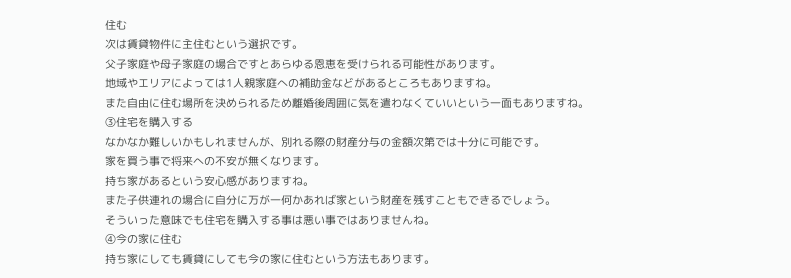住む
次は賃貸物件に主住むという選択です。
父子家庭や母子家庭の場合ですとあらゆる恩恵を受けられる可能性があります。
地域やエリアによっては1人親家庭への補助金などがあるところもありますね。
また自由に住む場所を決められるため離婚後周囲に気を遣わなくていいという一面もありますね。
③住宅を購入する
なかなか難しいかもしれませんが、別れる際の財産分与の金額次第では十分に可能です。
家を買う事で将来への不安が無くなります。
持ち家があるという安心感がありますね。
また子供連れの場合に自分に万が一何かあれば家という財産を残すこともできるでしょう。
そういった意味でも住宅を購入する事は悪い事ではありませんね。
④今の家に住む
持ち家にしても賃貸にしても今の家に住むという方法もあります。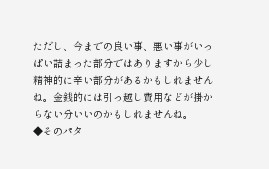ただし、今までの良い事、悪い事がいっぱい詰まった部分ではありますから少し精神的に辛い部分があるかもしれませんね。金銭的には引っ越し費用などが掛からない分いいのかもしれませんね。
◆そのパタ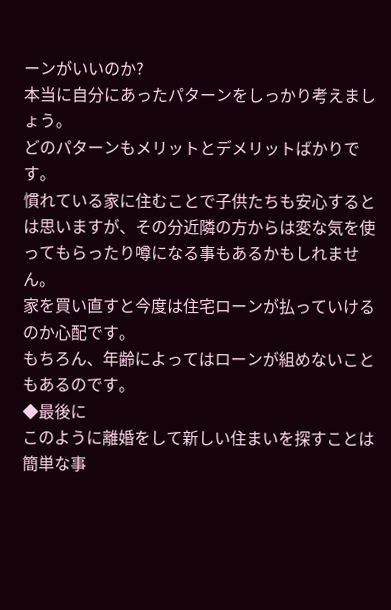ーンがいいのか?
本当に自分にあったパターンをしっかり考えましょう。
どのパターンもメリットとデメリットばかりです。
慣れている家に住むことで子供たちも安心するとは思いますが、その分近隣の方からは変な気を使ってもらったり噂になる事もあるかもしれません。
家を買い直すと今度は住宅ローンが払っていけるのか心配です。
もちろん、年齢によってはローンが組めないこともあるのです。
◆最後に
このように離婚をして新しい住まいを探すことは簡単な事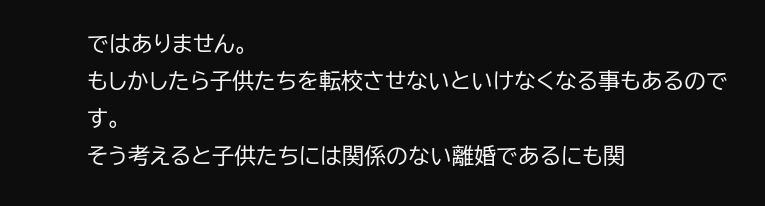ではありません。
もしかしたら子供たちを転校させないといけなくなる事もあるのです。
そう考えると子供たちには関係のない離婚であるにも関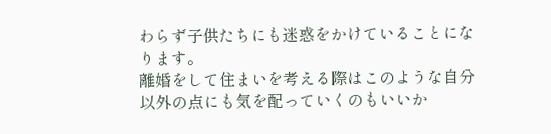わらず子供たちにも迷惑をかけていることになります。
離婚をして住まいを考える際はこのような自分以外の点にも気を配っていくのもいいか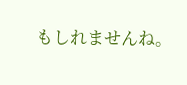もしれませんね。